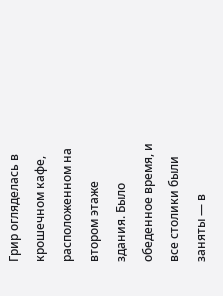Грир огляделась в крошечном кафе, расположенном на втором этаже здания. Было обеденное время, и все столики были заняты — в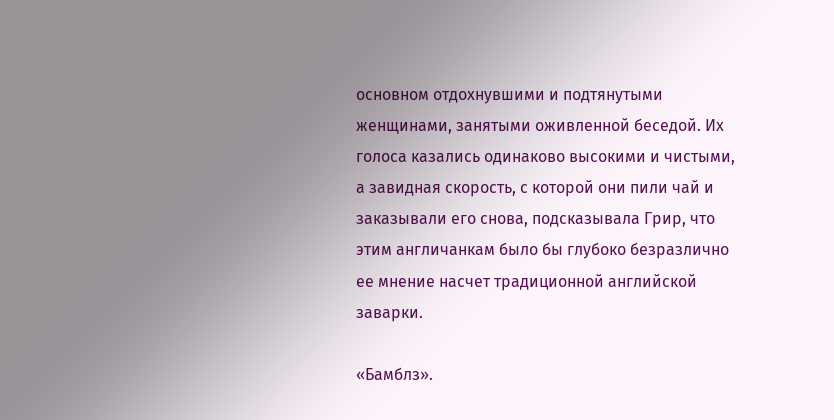основном отдохнувшими и подтянутыми женщинами, занятыми оживленной беседой. Их голоса казались одинаково высокими и чистыми, а завидная скорость, с которой они пили чай и заказывали его снова, подсказывала Грир, что этим англичанкам было бы глубоко безразлично ее мнение насчет традиционной английской заварки.

«Бамблз».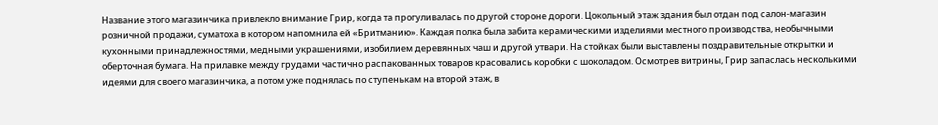Название этого магазинчика привлекло внимание Грир, когда та прогуливалась по другой стороне дороги. Цокольный этаж здания был отдан под салон-магазин розничной продажи, суматоха в котором напомнила ей «Бритманию». Каждая полка была забита керамическими изделиями местного производства, необычными кухонными принадлежностями, медными украшениями, изобилием деревянных чаш и другой утвари. На стойках были выставлены поздравительные открытки и оберточная бумага. На прилавке между грудами частично распакованных товаров красовались коробки с шоколадом. Осмотрев витрины, Грир запаслась несколькими идеями для своего магазинчика, а потом уже поднялась по ступенькам на второй этаж, в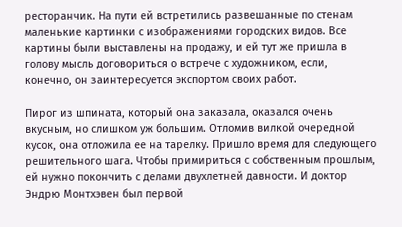ресторанчик. На пути ей встретились развешанные по стенам маленькие картинки с изображениями городских видов. Все картины были выставлены на продажу, и ей тут же пришла в голову мысль договориться о встрече с художником, если, конечно, он заинтересуется экспортом своих работ.

Пирог из шпината, который она заказала, оказался очень вкусным, но слишком уж большим. Отломив вилкой очередной кусок, она отложила ее на тарелку. Пришло время для следующего решительного шага. Чтобы примириться с собственным прошлым, ей нужно покончить с делами двухлетней давности. И доктор Эндрю Монтхэвен был первой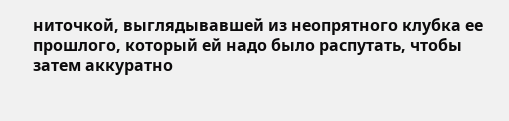ниточкой, выглядывавшей из неопрятного клубка ее прошлого, который ей надо было распутать, чтобы затем аккуратно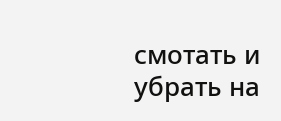смотать и убрать на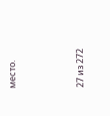место.



27 из 272